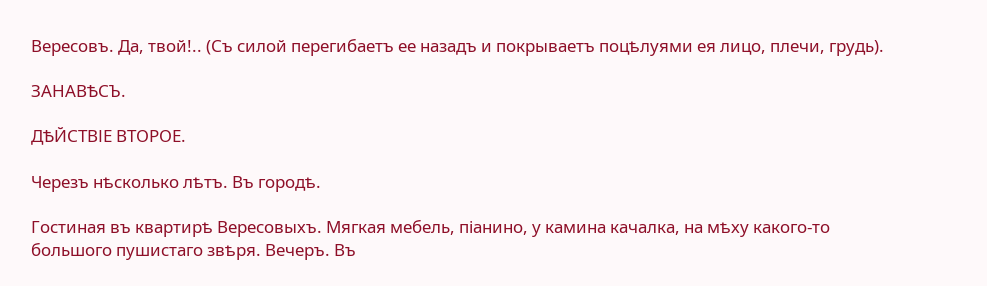Вересовъ. Да, твой!.. (Съ силой перегибаетъ ее назадъ и покрываетъ поцѣлуями ея лицо, плечи, грудь).

ЗАНАВѢСЪ.

ДѢЙСТВІЕ ВТОРОЕ.

Черезъ нѣсколько лѣтъ. Въ городѣ.

Гостиная въ квартирѣ Вересовыхъ. Мягкая мебель, піанино, у камина качалка, на мѣху какого-то большого пушистаго звѣря. Вечеръ. Въ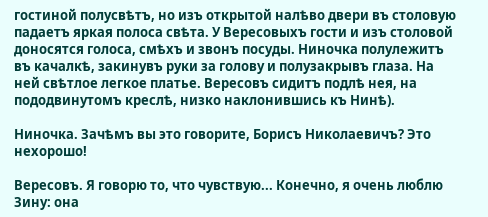гостиной полусвѣтъ, но изъ открытой налѣво двери въ столовую падаетъ яркая полоса свѣта. У Вересовыхъ гости и изъ столовой доносятся голоса, смѣхъ и звонъ посуды. Ниночка полулежитъ въ качалкѣ, закинувъ руки за голову и полузакрывъ глаза. На ней свѣтлое легкое платье. Вересовъ сидитъ подлѣ нея, на пододвинутомъ креслѣ, низко наклонившись къ Нинѣ).

Ниночка. Зачѣмъ вы это говорите, Борисъ Николаевичъ? Это нехорошо!

Вересовъ. Я говорю то, что чувствую... Конечно, я очень люблю Зину: она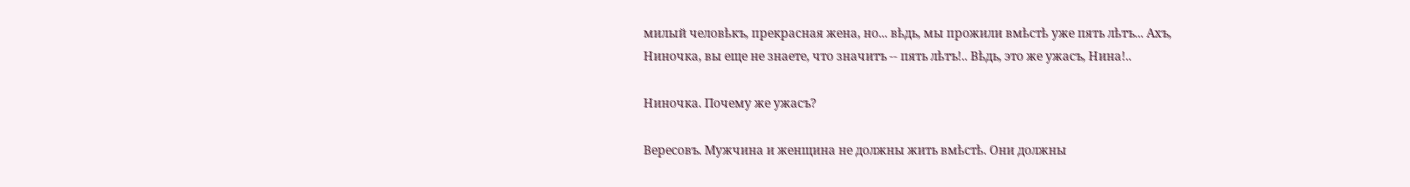милый человѣкъ, прекрасная жена, но... вѣдь, мы прожили вмѣстѣ уже пять лѣтъ... Ахъ, Ниночка, вы еще не знаете, что значитъ -- пять лѣтъ!.. Вѣдь, это же ужасъ, Нина!..

Ниночка. Почему же ужасъ?

Вересовъ. Мужчина и женщина не должны жить вмѣстѣ. Они должны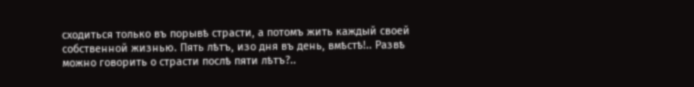сходиться только въ порывѣ страсти, а потомъ жить каждый своей собственной жизнью. Пять лѣтъ, изо дня въ день, вмѣстѣ!.. Развѣ можно говорить о страсти послѣ пяти лѣтъ?..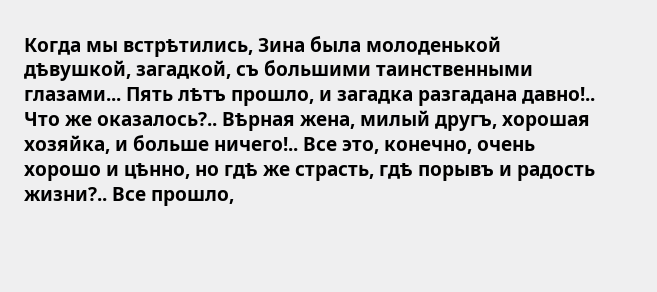Когда мы встрѣтились, Зина была молоденькой дѣвушкой, загадкой, съ большими таинственными глазами... Пять лѣтъ прошло, и загадка разгадана давно!.. Что же оказалось?.. Вѣрная жена, милый другъ, хорошая хозяйка, и больше ничего!.. Все это, конечно, очень хорошо и цѣнно, но гдѣ же страсть, гдѣ порывъ и радость жизни?.. Все прошло,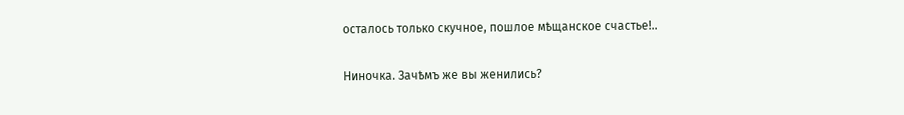осталось только скучное, пошлое мѣщанское счастье!..

Ниночка. Зачѣмъ же вы женились?